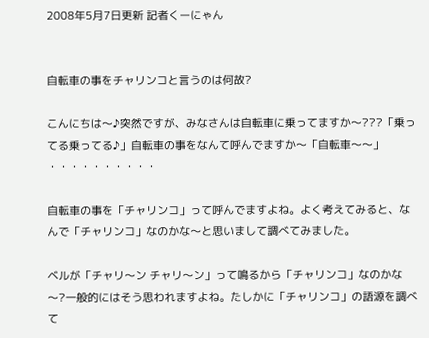2008年5月7日更新 記者くーにゃん


自転車の事をチャリンコと言うのは何故?

こんにちは〜♪突然ですが、みなさんは自転車に乗ってますか〜???「乗ってる乗ってる♪」自転車の事をなんて呼んでますか〜「自転車〜〜」 ・・・・・・・・・・

自転車の事を「チャリンコ」って呼んでますよね。よく考えてみると、なんで「チャリンコ」なのかな〜と思いまして調べてみました。

ベルが「チャリ〜ン チャリ〜ン」って鳴るから「チャリンコ」なのかな〜?一般的にはそう思われますよね。たしかに「チャリンコ」の語源を調べて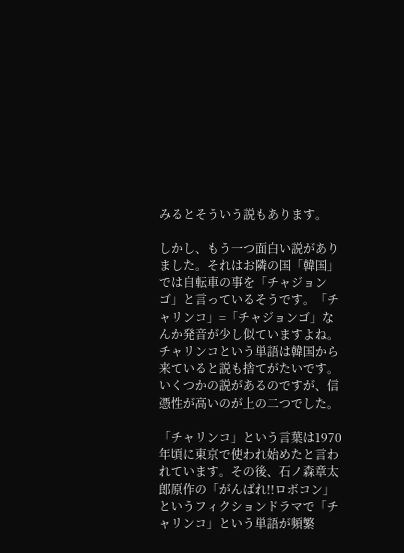みるとそういう説もあります。

しかし、もう一つ面白い説がありました。それはお隣の国「韓国」では自転車の事を「チャジョンゴ」と言っているそうです。「チャリンコ」=「チャジョンゴ」なんか発音が少し似ていますよね。
チャリンコという単語は韓国から来ていると説も捨てがたいです。いくつかの説があるのですが、信憑性が高いのが上の二つでした。

「チャリンコ」という言葉は1970年頃に東京で使われ始めたと言われています。その後、石ノ森章太郎原作の「がんばれ!!ロボコン」というフィクションドラマで「チャリンコ」という単語が頻繁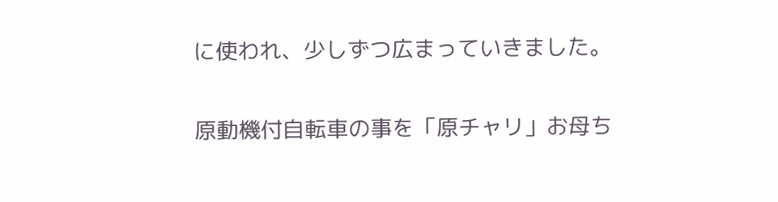に使われ、少しずつ広まっていきました。

原動機付自転車の事を「原チャリ」お母ち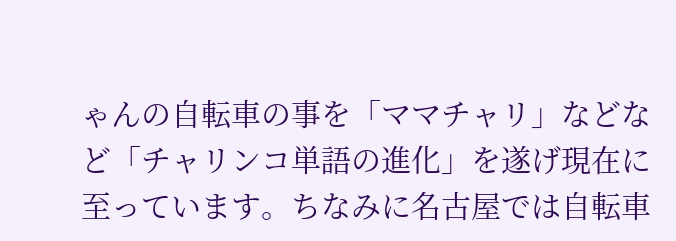ゃんの自転車の事を「ママチャリ」などなど「チャリンコ単語の進化」を遂げ現在に至っています。ちなみに名古屋では自転車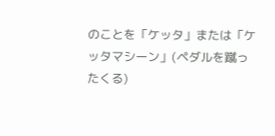のことを「ケッタ」または「ケッタマシーン」(ペダルを蹴ったくる)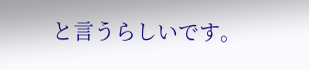と言うらしいです。